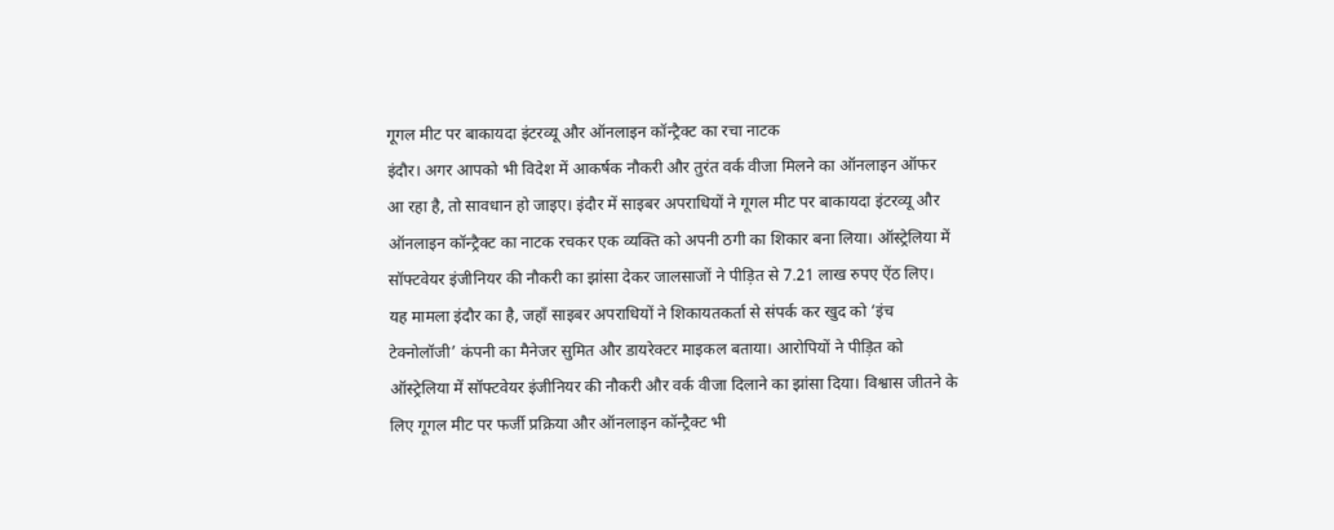गूगल मीट पर बाकायदा इंटरव्यू और ऑनलाइन कॉन्ट्रैक्ट का रचा नाटक
इंदौर। अगर आपको भी विदेश में आकर्षक नौकरी और तुरंत वर्क वीजा मिलने का ऑनलाइन ऑफर आ रहा है, तो सावधान हो जाइए। इंदौर में साइबर अपराधियों ने गूगल मीट पर बाकायदा इंटरव्यू और ऑनलाइन कॉन्ट्रैक्ट का नाटक रचकर एक व्यक्ति को अपनी ठगी का शिकार बना लिया। ऑस्ट्रेलिया में सॉफ्टवेयर इंजीनियर की नौकरी का झांसा देकर जालसाजों ने पीड़ित से 7.21 लाख रुपए ऐंठ लिए।
यह मामला इंदौर का है, जहाँ साइबर अपराधियों ने शिकायतकर्ता से संपर्क कर खुद को ‘इंच टेक्नोलॉजी’ कंपनी का मैनेजर सुमित और डायरेक्टर माइकल बताया। आरोपियों ने पीड़ित को ऑस्ट्रेलिया में सॉफ्टवेयर इंजीनियर की नौकरी और वर्क वीजा दिलाने का झांसा दिया। विश्वास जीतने के लिए गूगल मीट पर फर्जी प्रक्रिया और ऑनलाइन कॉन्ट्रैक्ट भी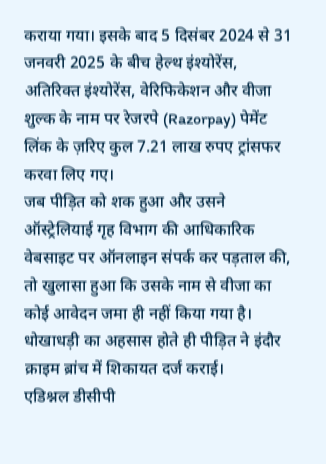कराया गया। इसके बाद 5 दिसंबर 2024 से 31 जनवरी 2025 के बीच हेल्थ इंश्योरेंस, अतिरिक्त इंश्योरेंस, वेरिफिकेशन और वीजा शुल्क के नाम पर रेजरपे (Razorpay) पेमेंट लिंक के ज़रिए कुल 7.21 लाख रुपए ट्रांसफर करवा लिए गए।
जब पीड़ित को शक हुआ और उसने ऑस्ट्रेलियाई गृह विभाग की आधिकारिक वेबसाइट पर ऑनलाइन संपर्क कर पड़ताल की, तो खुलासा हुआ कि उसके नाम से वीजा का कोई आवेदन जमा ही नहीं किया गया है। धोखाधड़ी का अहसास होते ही पीड़ित ने इंदौर क्राइम ब्रांच में शिकायत दर्ज कराई।
एडिश्नल डीसीपी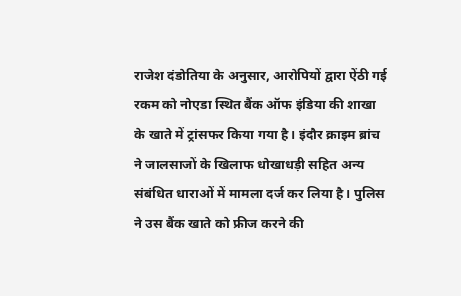राजेश दंडोतिया के अनुसार, आरोपियों द्वारा ऐंठी गई रकम को नोएडा स्थित बैंक ऑफ इंडिया की शाखा के खाते में ट्रांसफर किया गया है। इंदौर क्राइम ब्रांच ने जालसाजों के खिलाफ धोखाधड़ी सहित अन्य संबंधित धाराओं में मामला दर्ज कर लिया है। पुलिस ने उस बैंक खाते को फ्रीज करने की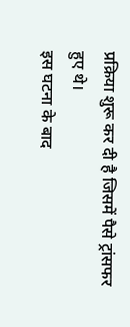प्रक्रिया शुरू कर दी है जिसमें पैसे ट्रांसफर हुए थे।
इस घटना के बाद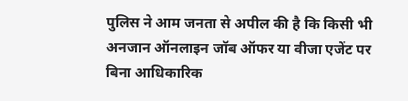पुलिस ने आम जनता से अपील की है कि किसी भी अनजान ऑनलाइन जॉब ऑफर या वीजा एजेंट पर बिना आधिकारिक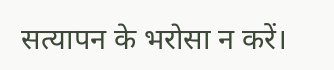सत्यापन के भरोसा न करें।